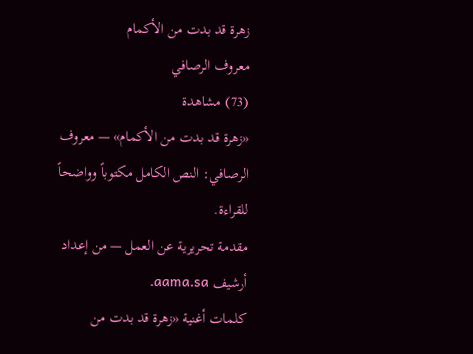زهرة قد بدت من الأكمام
معروف الرصافي
(73) مشاهدة
«زهرة قد بدت من الأكمام» — معروف الرصافي: النص الكامل مكتوباً وواضحاً للقراءة.
مقدمة تحريرية عن العمل — من إعداد أرشيف aama.sa.
كلمات أغنية «زهرة قد بدت من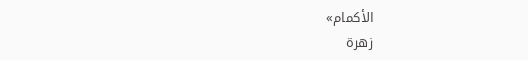الأكمام»
زهرة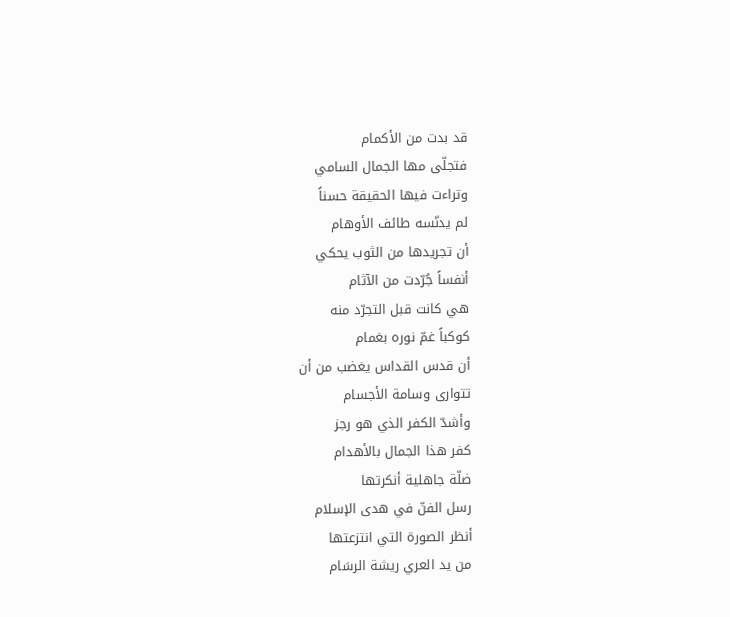قد بدت من الأكمام
فتجلّى مها الجمال السامي
وتراءت فيها الحقيقة حسناً
لم يدنّسه طائف الأوهام
أن تجريدها من الثوب يحكي
أنفساً جُرّدت من الآثام
هي كانت قبل التجرّد منه
كوكباً غمّ نوره بغمام
أن قدس القداس يغضب من أن
تتوارى وسامة الأجسام
وأشدّ الكفر الذي هو رجز
كفر هذا الجمال بالأهدام
ضلّة جاهلية أنكرتها
رسل الفنّ في هدى الإسلام
أنظر الصورة التي انتزعتها
من يد العري ريشة الرسَام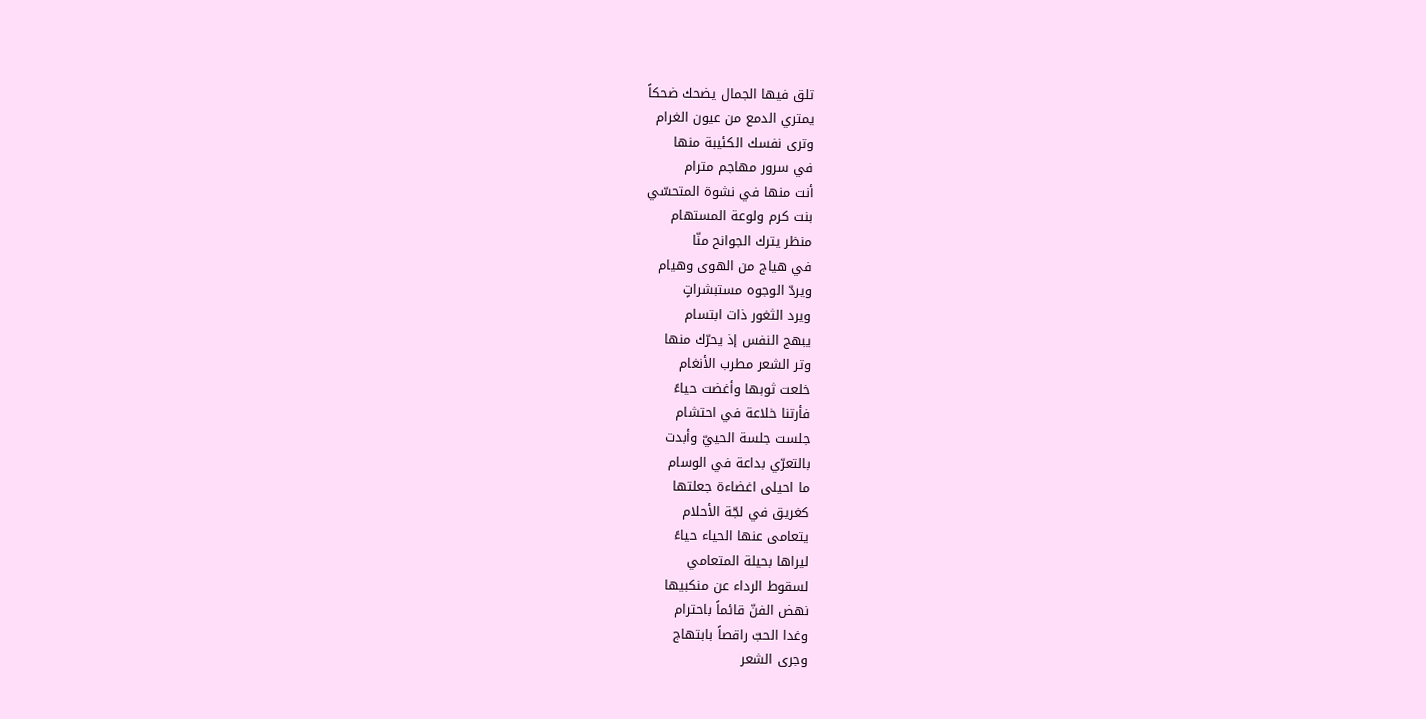تلق فيها الجمال يضحك ضحكاً
يمتري الدمع من عيون الغرام
وترى نفسك الكئيبة منها
في سرور مهاجم مترام
أنت منها في نشوة المتحسّي
بنت كرم ولوعة المستهام
منظر يترك الجوانح منّا
في هياج من الهوى وهيام
ويردّ الوجوه مستبشراتٍ
ويرد الثغور ذات ابتسام
يبهج النفس إذ يحرّك منها
وتر الشعر مطرب الأنغام
خلعت ثوبها وأغضت حياءً
فأرتنا خلاعة في احتشام
جلست جلسة الحييّ وأبدت
بالتعرّي بداعة في الوسام
ما احيلى اغضاءة جعلتها
كغريق في لجّة الأحلام
يتعامى عنها الحياء حياءً
ليراها بحيلة المتعامي
لسقوط الرداء عن منكبيها
نهض الفنّ قائماً باحترام
وغدا الحبّ راقصاً بابتهاج
وجرى الشعر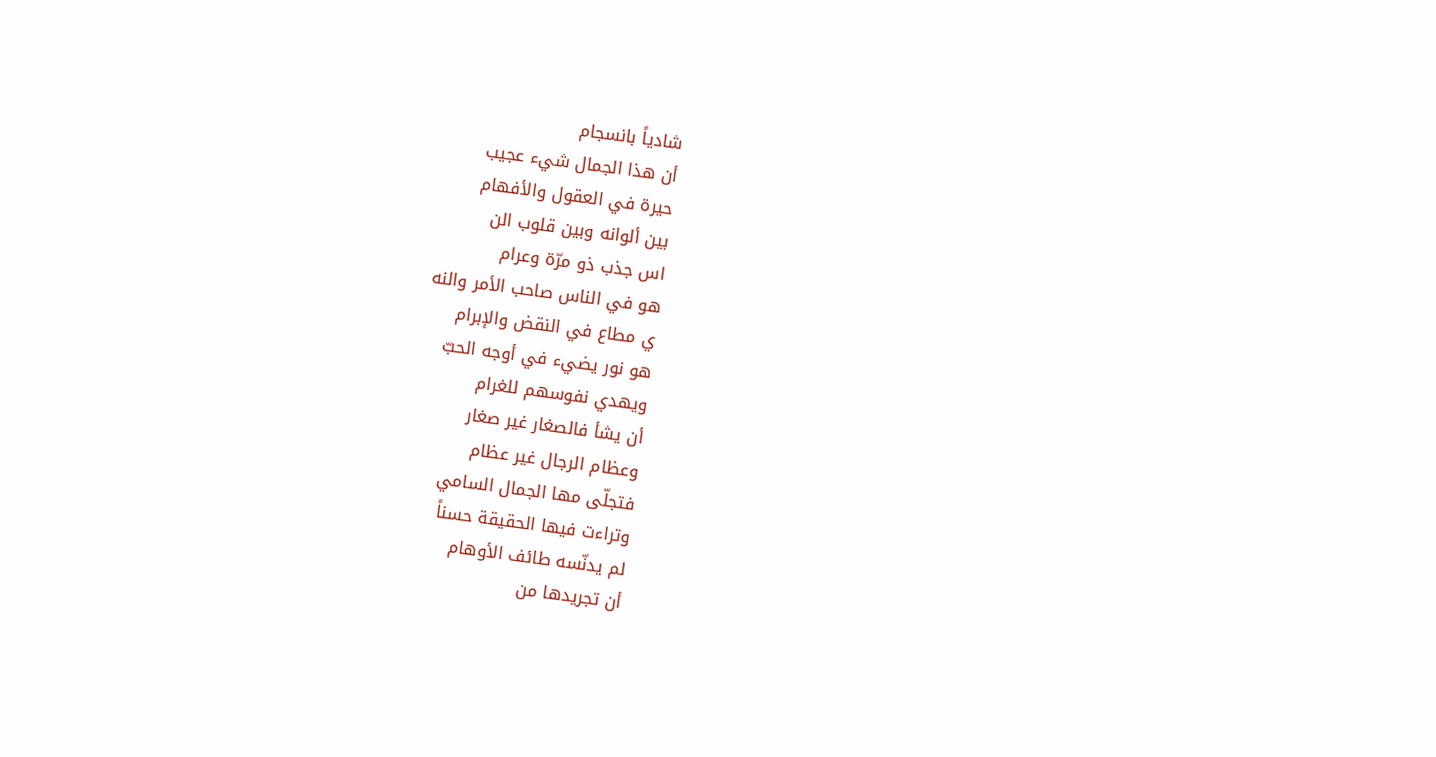شادياً بانسجام
أن هذا الجمال شيء عجيب
حيرة في العقول والأفهام
بين ألوانه وبين قلوب الن
اس جذب ذو مرّة وعرام
هو في الناس صاحب الأمر والنه
ي مطاع في النقض والإبرام
هو نور يضيء في أوجه الحبّ
ويهدي نفوسهم للغرام
أن يشأ فالصغار غير صغار
وعظام الرجال غير عظام
فتجلّى مها الجمال السامي
وتراءت فيها الحقيقة حسناً
لم يدنّسه طائف الأوهام
أن تجريدها من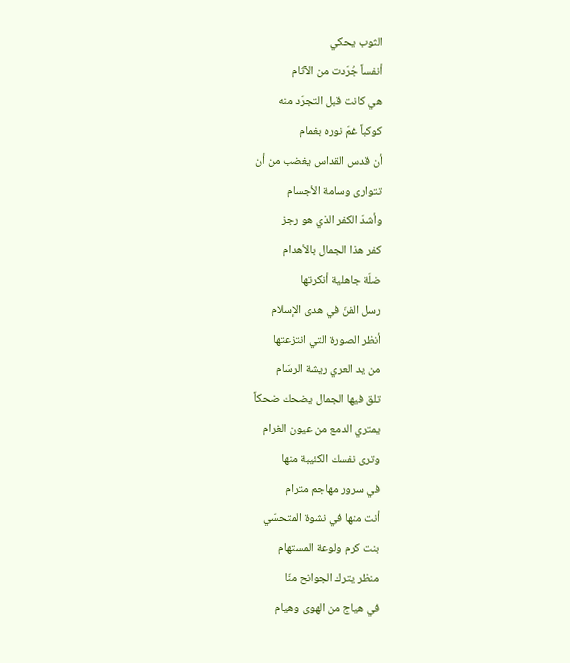الثوب يحكي
أنفساً جُرّدت من الآثام
هي كانت قبل التجرّد منه
كوكباً غمّ نوره بغمام
أن قدس القداس يغضب من أن
تتوارى وسامة الأجسام
وأشدّ الكفر الذي هو رجز
كفر هذا الجمال بالأهدام
ضلّة جاهلية أنكرتها
رسل الفنّ في هدى الإسلام
أنظر الصورة التي انتزعتها
من يد العري ريشة الرسَام
تلق فيها الجمال يضحك ضحكاً
يمتري الدمع من عيون الغرام
وترى نفسك الكئيبة منها
في سرور مهاجم مترام
أنت منها في نشوة المتحسّي
بنت كرم ولوعة المستهام
منظر يترك الجوانح منّا
في هياج من الهوى وهيام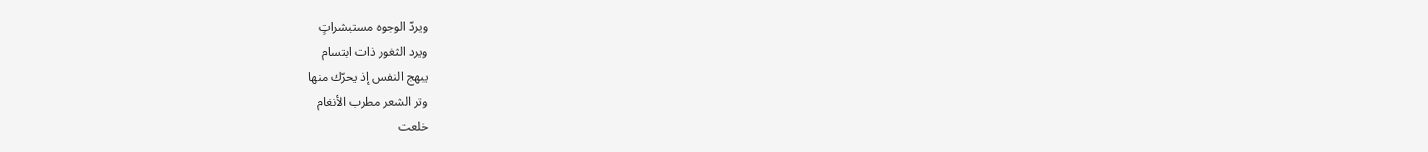ويردّ الوجوه مستبشراتٍ
ويرد الثغور ذات ابتسام
يبهج النفس إذ يحرّك منها
وتر الشعر مطرب الأنغام
خلعت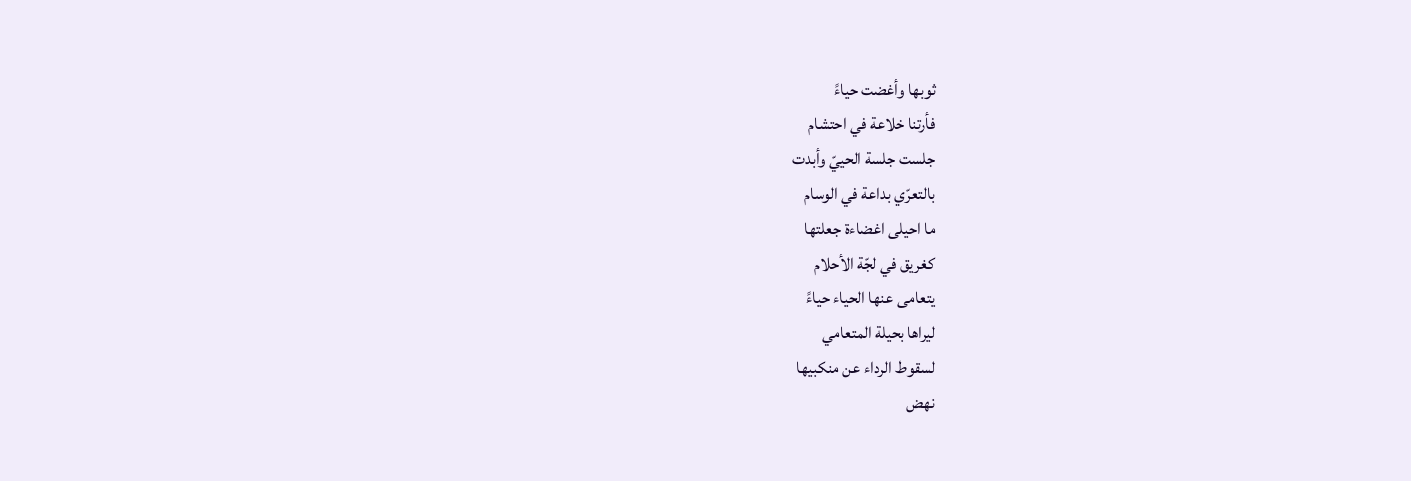ثوبها وأغضت حياءً
فأرتنا خلاعة في احتشام
جلست جلسة الحييّ وأبدت
بالتعرّي بداعة في الوسام
ما احيلى اغضاءة جعلتها
كغريق في لجّة الأحلام
يتعامى عنها الحياء حياءً
ليراها بحيلة المتعامي
لسقوط الرداء عن منكبيها
نهض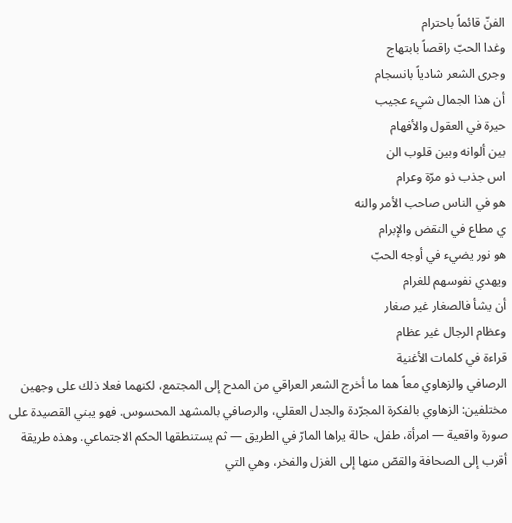الفنّ قائماً باحترام
وغدا الحبّ راقصاً بابتهاج
وجرى الشعر شادياً بانسجام
أن هذا الجمال شيء عجيب
حيرة في العقول والأفهام
بين ألوانه وبين قلوب الن
اس جذب ذو مرّة وعرام
هو في الناس صاحب الأمر والنه
ي مطاع في النقض والإبرام
هو نور يضيء في أوجه الحبّ
ويهدي نفوسهم للغرام
أن يشأ فالصغار غير صغار
وعظام الرجال غير عظام
قراءة في كلمات الأغنية
الرصافي والزهاوي معاً هما ما أخرج الشعر العراقي من المدح إلى المجتمع، لكنهما فعلا ذلك على وجهين مختلفين: الزهاوي بالفكرة المجرّدة والجدل العقلي، والرصافي بالمشهد المحسوس. فهو يبني القصيدة على صورة واقعية — امرأة، طفل، حالة يراها المارّ في الطريق — ثم يستنطقها الحكم الاجتماعي. وهذه طريقة أقرب إلى الصحافة والقصّ منها إلى الغزل والفخر، وهي التي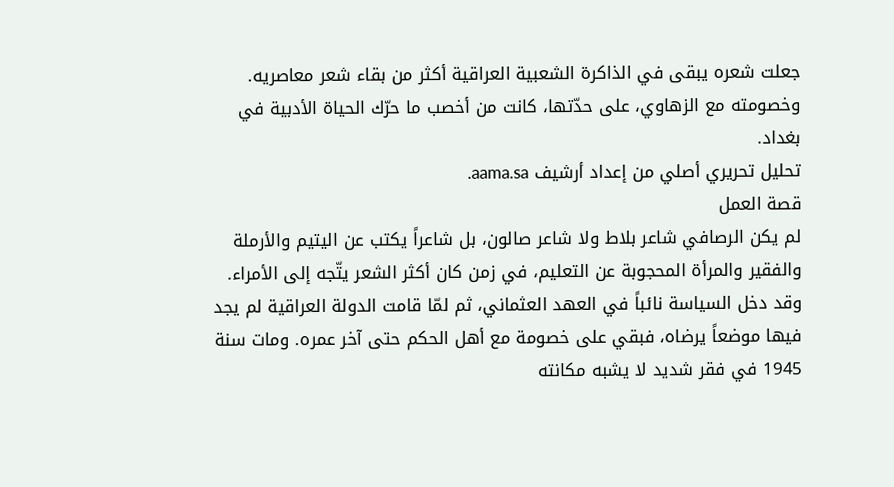جعلت شعره يبقى في الذاكرة الشعبية العراقية أكثر من بقاء شعر معاصريه. وخصومته مع الزهاوي، على حدّتها، كانت من أخصب ما حرّك الحياة الأدبية في بغداد.
تحليل تحريري أصلي من إعداد أرشيف aama.sa.
قصة العمل
لم يكن الرصافي شاعر بلاط ولا شاعر صالون، بل شاعراً يكتب عن اليتيم والأرملة والفقير والمرأة المحجوبة عن التعليم، في زمن كان أكثر الشعر يتّجه إلى الأمراء. وقد دخل السياسة نائباً في العهد العثماني، ثم لمّا قامت الدولة العراقية لم يجد فيها موضعاً يرضاه، فبقي على خصومة مع أهل الحكم حتى آخر عمره. ومات سنة 1945 في فقر شديد لا يشبه مكانته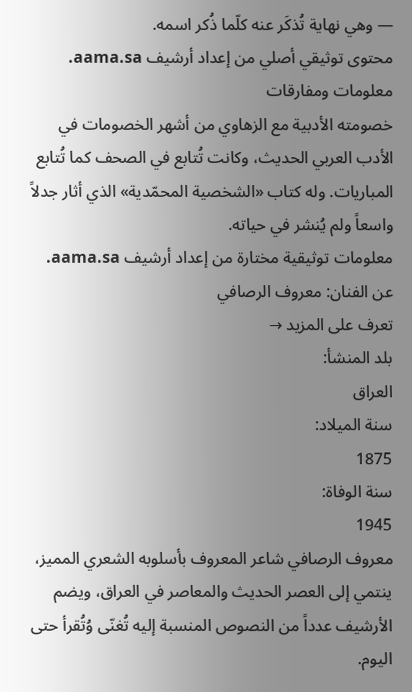— وهي نهاية تُذكَر عنه كلّما ذُكر اسمه.
محتوى توثيقي أصلي من إعداد أرشيف aama.sa.
معلومات ومفارقات
خصومته الأدبية مع الزهاوي من أشهر الخصومات في الأدب العربي الحديث، وكانت تُتابع في الصحف كما تُتابع المباريات. وله كتاب «الشخصية المحمّدية» الذي أثار جدلاً واسعاً ولم يُنشر في حياته.
معلومات توثيقية مختارة من إعداد أرشيف aama.sa.
عن الفنان: معروف الرصافي
تعرف على المزيد →
بلد المنشأ:
العراق
سنة الميلاد:
1875
سنة الوفاة:
1945
معروف الرصافي شاعر المعروف بأسلوبه الشعري المميز، ينتمي إلى العصر الحديث والمعاصر في العراق، ويضم الأرشيف عدداً من النصوص المنسبة إليه تُغنّى وُتُقرأ حتى اليوم.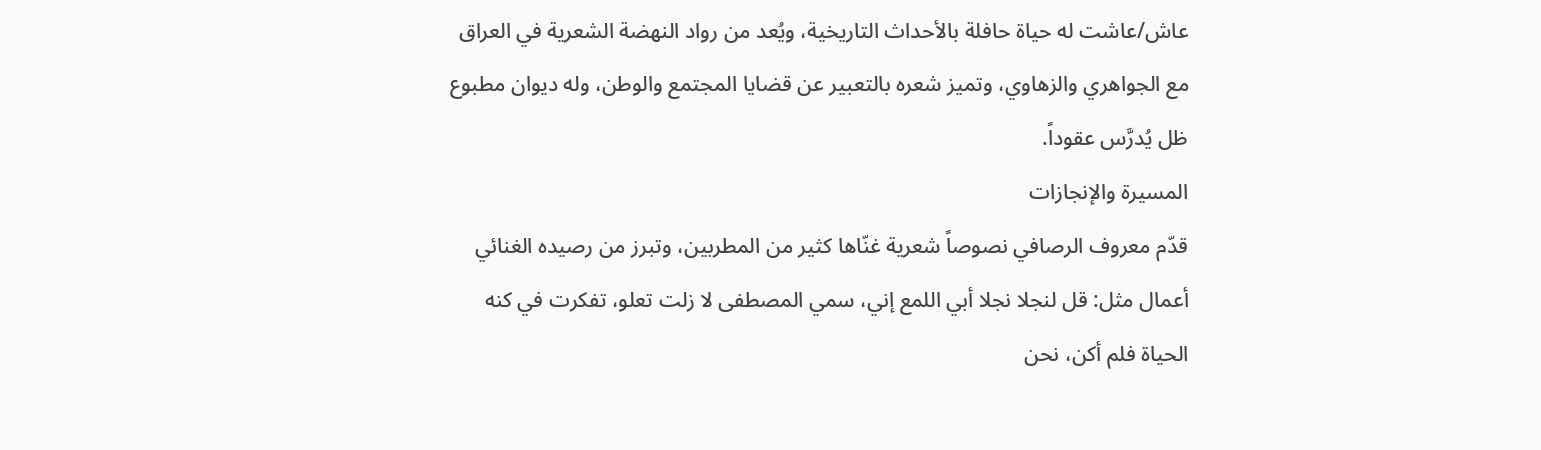عاش/عاشت له حياة حافلة بالأحداث التاريخية، ويُعد من رواد النهضة الشعرية في العراق مع الجواهري والزهاوي، وتميز شعره بالتعبير عن قضايا المجتمع والوطن، وله ديوان مطبوع ظل يُدرَّس عقوداً.
المسيرة والإنجازات
قدّم معروف الرصافي نصوصاً شعرية غنّاها كثير من المطربين، وتبرز من رصيده الغنائي أعمال مثل: قل لنجلا نجلا أبي اللمع إني، سمي المصطفى لا زلت تعلو، تفكرت في كنه الحياة فلم أكن، نحن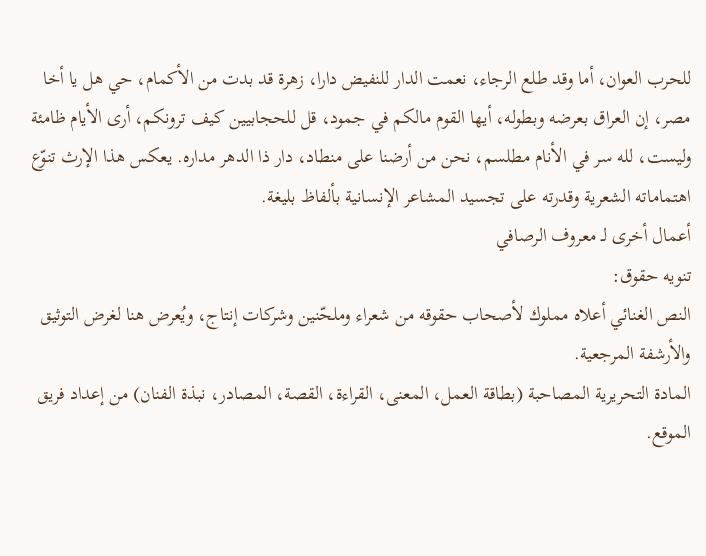للحرب العوان، أما وقد طلع الرجاء، نعمت الدار للنفيض دارا، زهرة قد بدت من الأكمام، حي هل يا أخا مصر، إن العراق بعرضه وبطوله، أيها القوم مالكم في جمود، قل للحجابيين كيف ترونكم، أرى الأيام ظامئة وليست، لله سر في الأنام مطلسم، نحن من أرضنا على منطاد، دار ذا الدهر مداره. يعكس هذا الإرث تنوّع اهتماماته الشعرية وقدرته على تجسيد المشاعر الإنسانية بألفاظ بليغة.
أعمال أخرى لـ معروف الرصافي
تنويه حقوق:
النص الغنائي أعلاه مملوك لأصحاب حقوقه من شعراء وملحّنين وشركات إنتاج، ويُعرض هنا لغرض التوثيق والأرشفة المرجعية.
المادة التحريرية المصاحبة (بطاقة العمل، المعنى، القراءة، القصة، المصادر، نبذة الفنان) من إعداد فريق الموقع.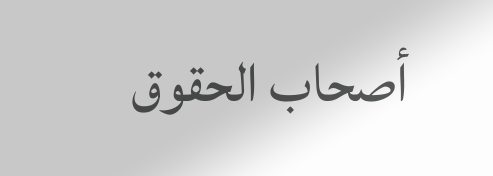أصحاب الحقوق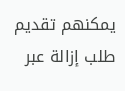يمكنهم تقديم طلب إزالة عبر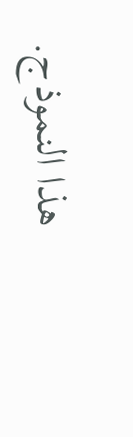هذا النموذج.